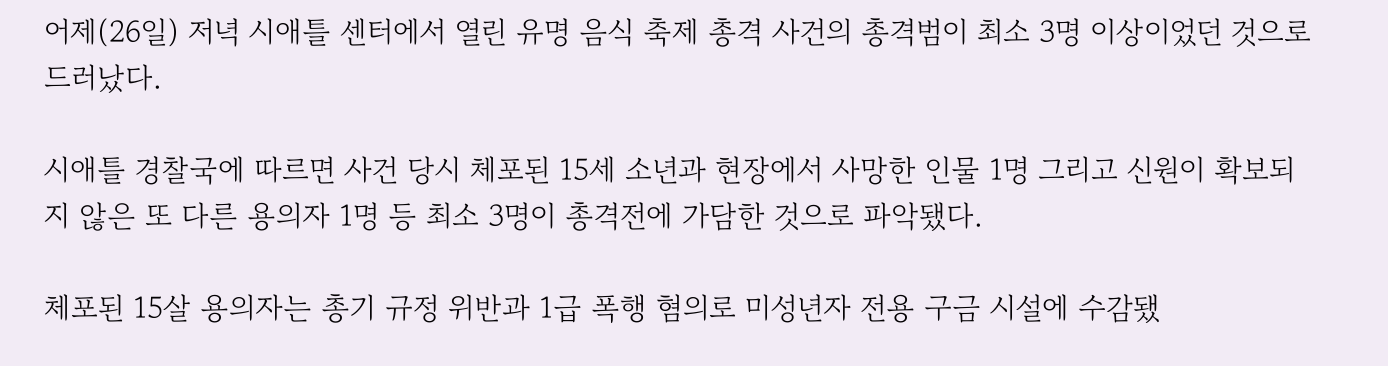어제(26일) 저녁 시애틀 센터에서 열린 유명 음식 축제 총격 사건의 총격범이 최소 3명 이상이었던 것으로 드러났다.

시애틀 경찰국에 따르면 사건 당시 체포된 15세 소년과 현장에서 사망한 인물 1명 그리고 신원이 확보되지 않은 또 다른 용의자 1명 등 최소 3명이 총격전에 가담한 것으로 파악됐다.

체포된 15살 용의자는 총기 규정 위반과 1급 폭행 혐의로 미성년자 전용 구금 시설에 수감됐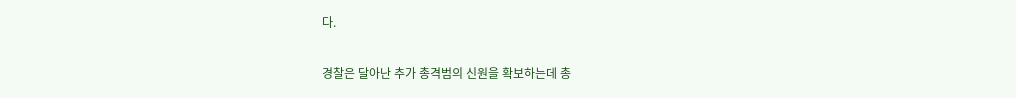다.

경찰은 달아난 추가 총격범의 신원을 확보하는데 총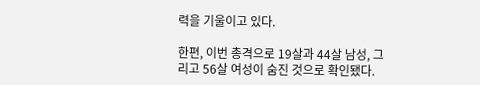력을 기울이고 있다.

한편, 이번 총격으로 19살과 44살 남성, 그리고 56살 여성이 숨진 것으로 확인됐다.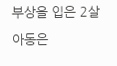부상을 입은 2살 아동은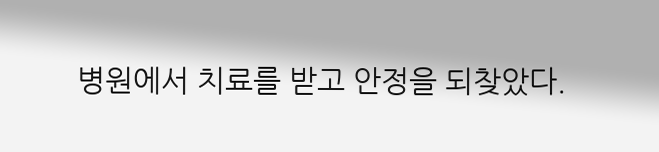병원에서 치료를 받고 안정을 되찾았다.